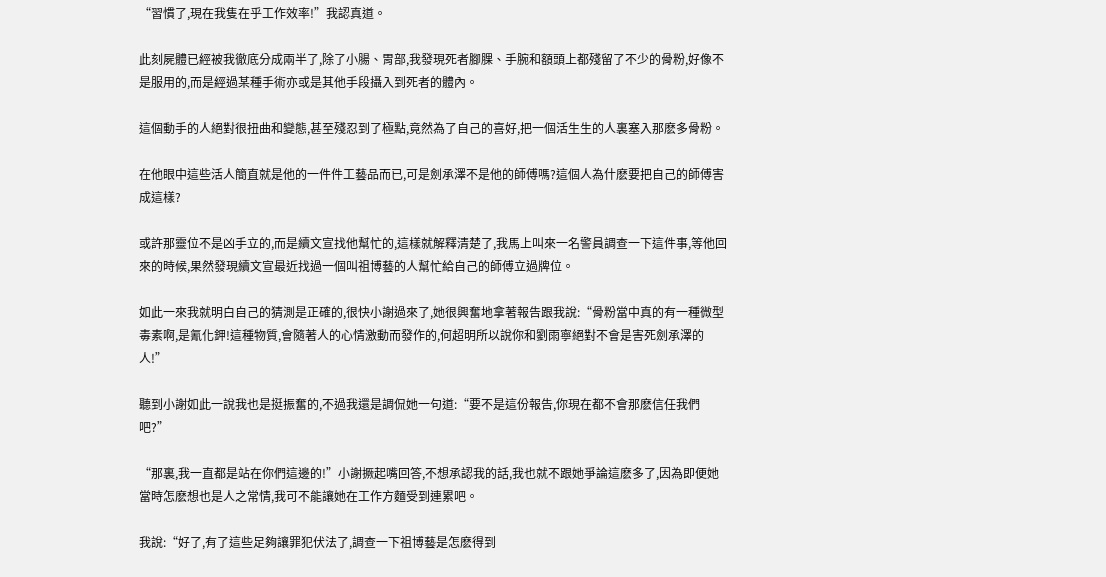“習慣了,現在我隻在乎工作效率!”我認真道。

此刻屍體已經被我徹底分成兩半了,除了小腸、胃部,我發現死者腳腂、手腕和額頭上都殘留了不少的骨粉,好像不是服用的,而是經過某種手術亦或是其他手段攝入到死者的體內。

這個動手的人絕對很扭曲和變態,甚至殘忍到了極點,竟然為了自己的喜好,把一個活生生的人裏塞入那麽多骨粉。

在他眼中這些活人簡直就是他的一件件工藝品而已,可是劍承澤不是他的師傅嗎?這個人為什麽要把自己的師傅害成這樣?

或許那靈位不是凶手立的,而是續文宣找他幫忙的,這樣就解釋清楚了,我馬上叫來一名警員調查一下這件事,等他回來的時候,果然發現續文宣最近找過一個叫祖博藝的人幫忙給自己的師傅立過牌位。

如此一來我就明白自己的猜測是正確的,很快小謝過來了,她很興奮地拿著報告跟我說:“骨粉當中真的有一種微型毒素啊,是氰化鉀!這種物質,會隨著人的心情激動而發作的,何超明所以說你和劉雨寧絕對不會是害死劍承澤的人!”

聽到小謝如此一說我也是挺振奮的,不過我還是調侃她一句道:“要不是這份報告,你現在都不會那麽信任我們吧?”

“那裏,我一直都是站在你們這邊的!”小謝撅起嘴回答,不想承認我的話,我也就不跟她爭論這麽多了,因為即便她當時怎麽想也是人之常情,我可不能讓她在工作方麵受到連累吧。

我說:“好了,有了這些足夠讓罪犯伏法了,調查一下祖博藝是怎麽得到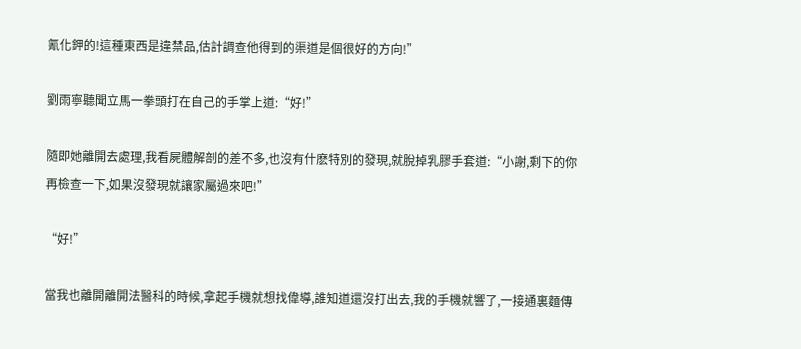氰化鉀的!這種東西是違禁品,估計調查他得到的渠道是個很好的方向!”

劉雨寧聽聞立馬一拳頭打在自己的手掌上道:“好!”

隨即她離開去處理,我看屍體解剖的差不多,也沒有什麽特別的發現,就脫掉乳膠手套道:“小謝,剩下的你再檢查一下,如果沒發現就讓家屬過來吧!”

“好!”

當我也離開離開法醫科的時候,拿起手機就想找偉導,誰知道還沒打出去,我的手機就響了,一接通裏麵傳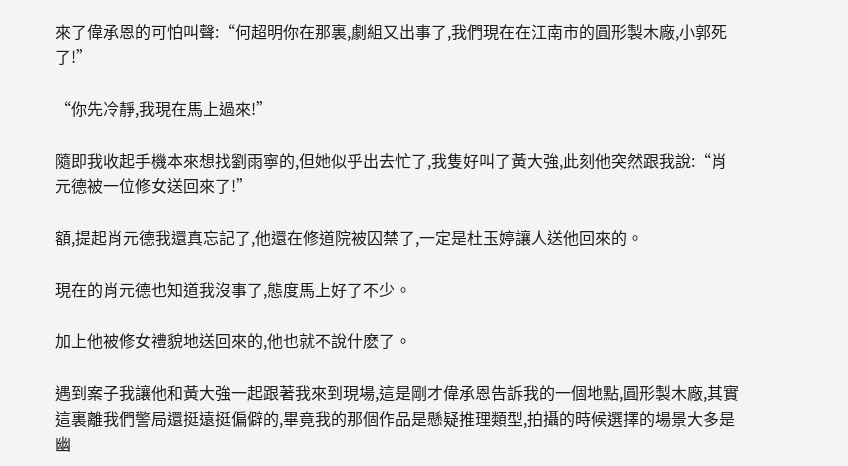來了偉承恩的可怕叫聲:“何超明你在那裏,劇組又出事了,我們現在在江南市的圓形製木廠,小郭死了!”

“你先冷靜,我現在馬上過來!”

隨即我收起手機本來想找劉雨寧的,但她似乎出去忙了,我隻好叫了黃大強,此刻他突然跟我說:“肖元德被一位修女送回來了!”

額,提起肖元德我還真忘記了,他還在修道院被囚禁了,一定是杜玉婷讓人送他回來的。

現在的肖元德也知道我沒事了,態度馬上好了不少。

加上他被修女禮貌地送回來的,他也就不說什麽了。

遇到案子我讓他和黃大強一起跟著我來到現場,這是剛才偉承恩告訴我的一個地點,圓形製木廠,其實這裏離我們警局還挺遠挺偏僻的,畢竟我的那個作品是懸疑推理類型,拍攝的時候選擇的場景大多是幽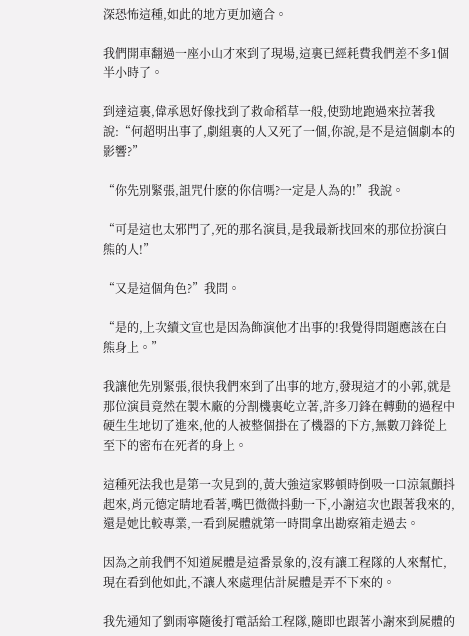深恐怖這種,如此的地方更加適合。

我們開車翻過一座小山才來到了現場,這裏已經耗費我們差不多1個半小時了。

到達這裏,偉承恩好像找到了救命稻草一般,使勁地跑過來拉著我說:“何超明出事了,劇組裏的人又死了一個,你說,是不是這個劇本的影響?”

“你先別緊張,詛咒什麽的你信嗎?一定是人為的!”我說。

“可是這也太邪門了,死的那名演員,是我最新找回來的那位扮演白熊的人!”

“又是這個角色?”我問。

“是的,上次續文宣也是因為飾演他才出事的!我覺得問題應該在白熊身上。”

我讓他先別緊張,很快我們來到了出事的地方,發現這才的小郭,就是那位演員竟然在製木廠的分割機裏屹立著,許多刀鋒在轉動的過程中硬生生地切了進來,他的人被整個掛在了機器的下方,無數刀鋒從上至下的密布在死者的身上。

這種死法我也是第一次見到的,黃大強這家夥頓時倒吸一口涼氣顫抖起來,肖元德定睛地看著,嘴巴微微抖動一下,小謝這次也跟著我來的,還是她比較專業,一看到屍體就第一時間拿出勘察箱走過去。

因為之前我們不知道屍體是這番景象的,沒有讓工程隊的人來幫忙,現在看到他如此,不讓人來處理估計屍體是弄不下來的。

我先通知了劉雨寧隨後打電話給工程隊,隨即也跟著小謝來到屍體的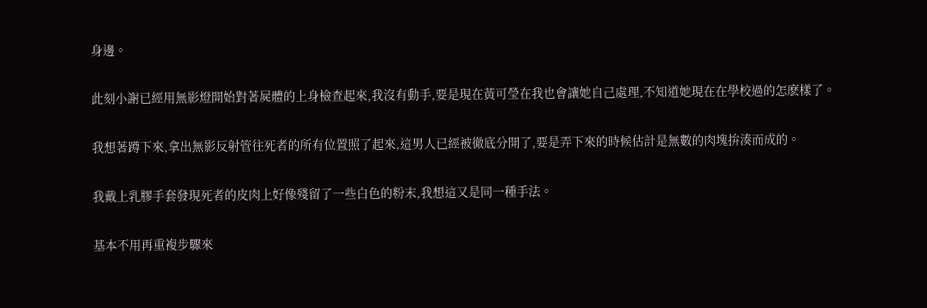身邊。

此刻小謝已經用無影燈開始對著屍體的上身檢查起來,我沒有動手,要是現在黃可瑩在我也會讓她自己處理,不知道她現在在學校過的怎麽樣了。

我想著蹲下來,拿出無影反射管往死者的所有位置照了起來,這男人已經被徹底分開了,要是弄下來的時候估計是無數的肉塊拚湊而成的。

我戴上乳膠手套發現死者的皮肉上好像殘留了一些白色的粉末,我想這又是同一種手法。

基本不用再重複步驟來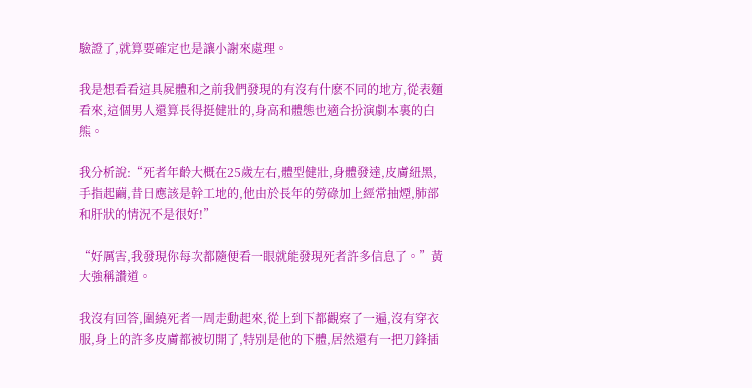驗證了,就算要確定也是讓小謝來處理。

我是想看看這具屍體和之前我們發現的有沒有什麽不同的地方,從表麵看來,這個男人還算長得挺健壯的,身高和體態也適合扮演劇本裏的白熊。

我分析說:“死者年齡大概在25歲左右,體型健壯,身體發達,皮膚紐黑,手指起繭,昔日應該是幹工地的,他由於長年的勞碌加上經常抽煙,肺部和肝狀的情況不是很好!”

“好厲害,我發現你每次都隨便看一眼就能發現死者許多信息了。”黃大強稱讚道。

我沒有回答,圍繞死者一周走動起來,從上到下都觀察了一遍,沒有穿衣服,身上的許多皮膚都被切開了,特別是他的下體,居然還有一把刀鋒插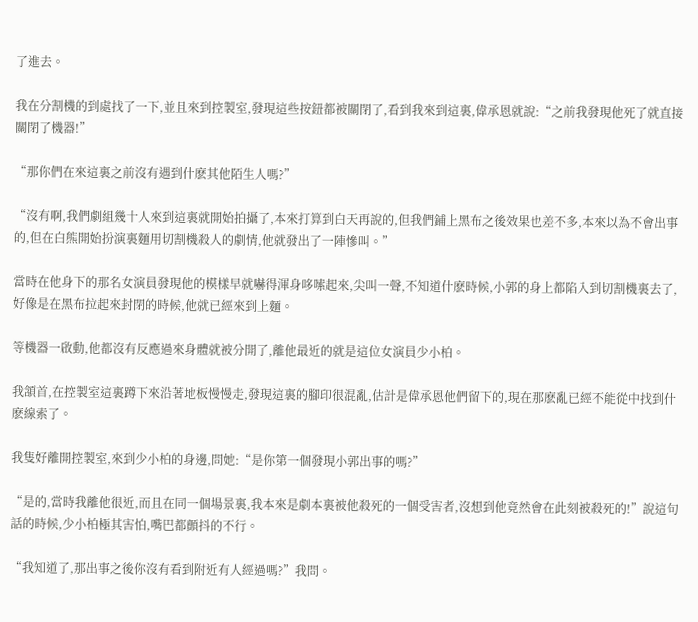了進去。

我在分割機的到處找了一下,並且來到控製室,發現這些按鈕都被關閉了,看到我來到這裏,偉承恩就說:“之前我發現他死了就直接關閉了機器!”

“那你們在來這裏之前沒有遇到什麽其他陌生人嗎?”

“沒有啊,我們劇組幾十人來到這裏就開始拍攝了,本來打算到白天再說的,但我們鋪上黑布之後效果也差不多,本來以為不會出事的,但在白熊開始扮演裏麵用切割機殺人的劇情,他就發出了一陣慘叫。”

當時在他身下的那名女演員發現他的模樣早就嚇得渾身哆嗦起來,尖叫一聲,不知道什麽時候,小郭的身上都陷入到切割機裏去了,好像是在黑布拉起來封閉的時候,他就已經來到上麵。

等機器一啟動,他都沒有反應過來身體就被分開了,離他最近的就是這位女演員少小柏。

我頷首,在控製室這裏蹲下來沿著地板慢慢走,發現這裏的腳印很混亂,估計是偉承恩他們留下的,現在那麽亂已經不能從中找到什麽線索了。

我隻好離開控製室,來到少小柏的身邊,問她:“是你第一個發現小郭出事的嗎?”

“是的,當時我離他很近,而且在同一個場景裏,我本來是劇本裏被他殺死的一個受害者,沒想到他竟然會在此刻被殺死的!”說這句話的時候,少小柏極其害怕,嘴巴都顫抖的不行。

“我知道了,那出事之後你沒有看到附近有人經過嗎?”我問。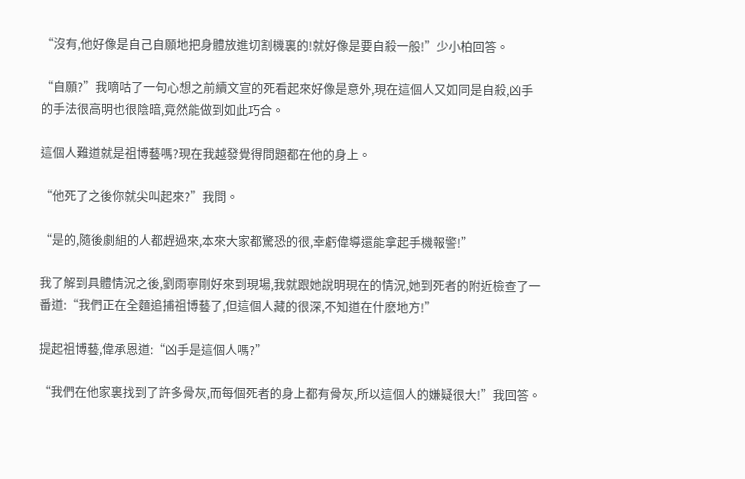“沒有,他好像是自己自願地把身體放進切割機裏的!就好像是要自殺一般!”少小柏回答。

“自願?”我嘀咕了一句心想之前續文宣的死看起來好像是意外,現在這個人又如同是自殺,凶手的手法很高明也很陰暗,竟然能做到如此巧合。

這個人難道就是祖博藝嗎?現在我越發覺得問題都在他的身上。

“他死了之後你就尖叫起來?”我問。

“是的,隨後劇組的人都趕過來,本來大家都驚恐的很,幸虧偉導還能拿起手機報警!”

我了解到具體情況之後,劉雨寧剛好來到現場,我就跟她說明現在的情況,她到死者的附近檢查了一番道:“我們正在全麵追捕祖博藝了,但這個人藏的很深,不知道在什麽地方!”

提起祖博藝,偉承恩道:“凶手是這個人嗎?”

“我們在他家裏找到了許多骨灰,而每個死者的身上都有骨灰,所以這個人的嫌疑很大!”我回答。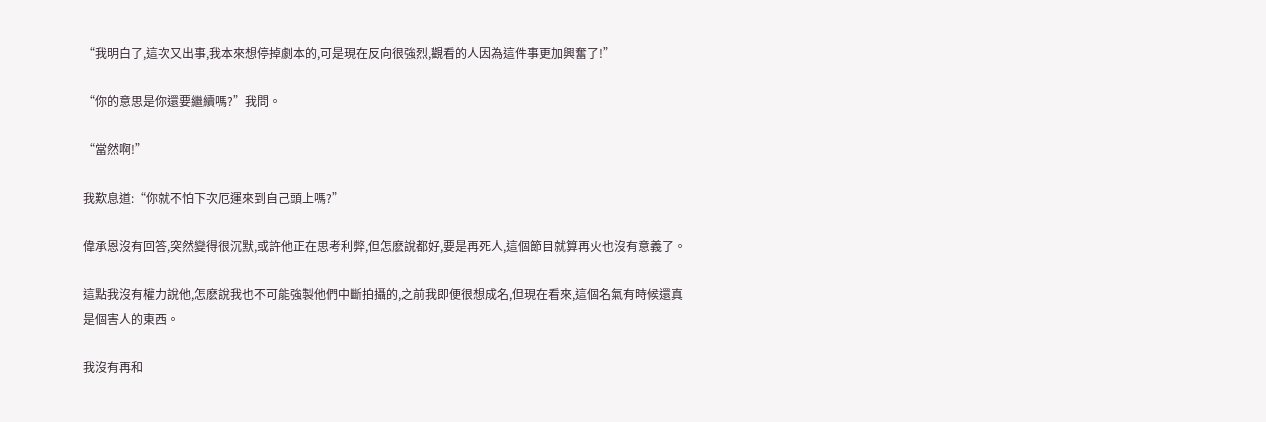“我明白了,這次又出事,我本來想停掉劇本的,可是現在反向很強烈,觀看的人因為這件事更加興奮了!”

“你的意思是你還要繼續嗎?”我問。

“當然啊!”

我歎息道:“你就不怕下次厄運來到自己頭上嗎?”

偉承恩沒有回答,突然變得很沉默,或許他正在思考利弊,但怎麽說都好,要是再死人,這個節目就算再火也沒有意義了。

這點我沒有權力說他,怎麽說我也不可能強製他們中斷拍攝的,之前我即便很想成名,但現在看來,這個名氣有時候還真是個害人的東西。

我沒有再和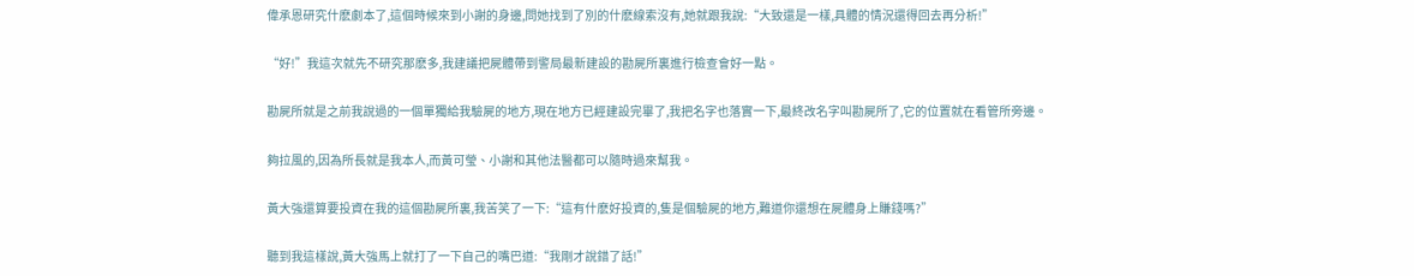偉承恩研究什麽劇本了,這個時候來到小謝的身邊,問她找到了別的什麽線索沒有,她就跟我說:“大致還是一樣,具體的情況還得回去再分析!”

“好!”我這次就先不研究那麽多,我建議把屍體帶到警局最新建設的勘屍所裏進行檢查會好一點。

勘屍所就是之前我說過的一個單獨給我驗屍的地方,現在地方已經建設完畢了,我把名字也落實一下,最終改名字叫勘屍所了,它的位置就在看管所旁邊。

夠拉風的,因為所長就是我本人,而黃可瑩、小謝和其他法醫都可以隨時過來幫我。

黃大強還算要投資在我的這個勘屍所裏,我苦笑了一下:“這有什麽好投資的,隻是個驗屍的地方,難道你還想在屍體身上賺錢嗎?”

聽到我這樣說,黃大強馬上就打了一下自己的嘴巴道:“我剛才說錯了話!”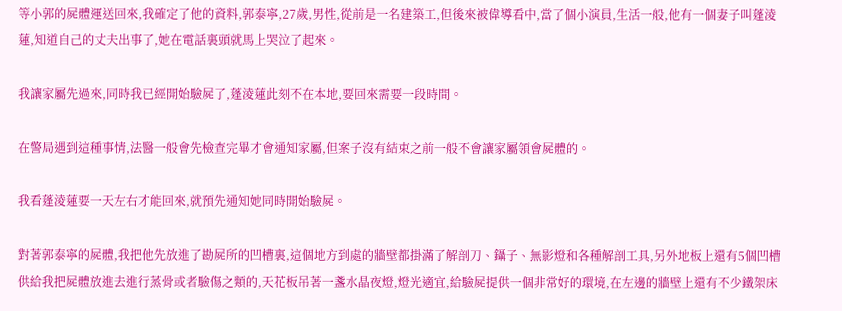等小郭的屍體運送回來,我確定了他的資料,郭泰寧,27歲,男性,從前是一名建築工,但後來被偉導看中,當了個小演員,生活一般,他有一個妻子叫蓬淩蓮,知道自己的丈夫出事了,她在電話裏頭就馬上哭泣了起來。

我讓家屬先過來,同時我已經開始驗屍了,蓬淩蓮此刻不在本地,要回來需要一段時間。

在警局遇到這種事情,法醫一般會先檢查完畢才會通知家屬,但案子沒有結束之前一般不會讓家屬領會屍體的。

我看蓬淩蓮要一天左右才能回來,就預先通知她同時開始驗屍。

對著郭泰寧的屍體,我把他先放進了勘屍所的凹槽裏,這個地方到處的牆壁都掛滿了解剖刀、鑷子、無影燈和各種解剖工具,另外地板上還有5個凹槽供給我把屍體放進去進行蒸骨或者驗傷之類的,天花板吊著一盞水晶夜燈,燈光適宜,給驗屍提供一個非常好的環境,在左邊的牆壁上還有不少鐵架床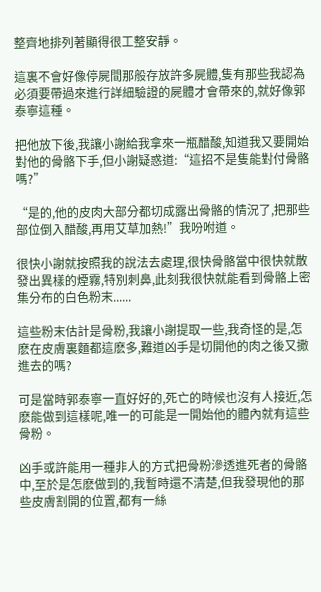整齊地排列著顯得很工整安靜。

這裏不會好像停屍間那般存放許多屍體,隻有那些我認為必須要帶過來進行詳細驗證的屍體才會帶來的,就好像郭泰寧這種。

把他放下後,我讓小謝給我拿來一瓶醋酸,知道我又要開始對他的骨骼下手,但小謝疑惑道:“這招不是隻能對付骨骼嗎?”

“是的,他的皮肉大部分都切成露出骨骼的情況了,把那些部位倒入醋酸,再用艾草加熱!”我吩咐道。

很快小謝就按照我的說法去處理,很快骨骼當中很快就散發出異樣的煙霧,特別刺鼻,此刻我很快就能看到骨骼上密集分布的白色粉末......

這些粉末估計是骨粉,我讓小謝提取一些,我奇怪的是,怎麽在皮膚裏麵都這麽多,難道凶手是切開他的肉之後又撒進去的嗎?

可是當時郭泰寧一直好好的,死亡的時候也沒有人接近,怎麽能做到這樣呢,唯一的可能是一開始他的體內就有這些骨粉。

凶手或許能用一種非人的方式把骨粉滲透進死者的骨骼中,至於是怎麽做到的,我暫時還不清楚,但我發現他的那些皮膚割開的位置,都有一絲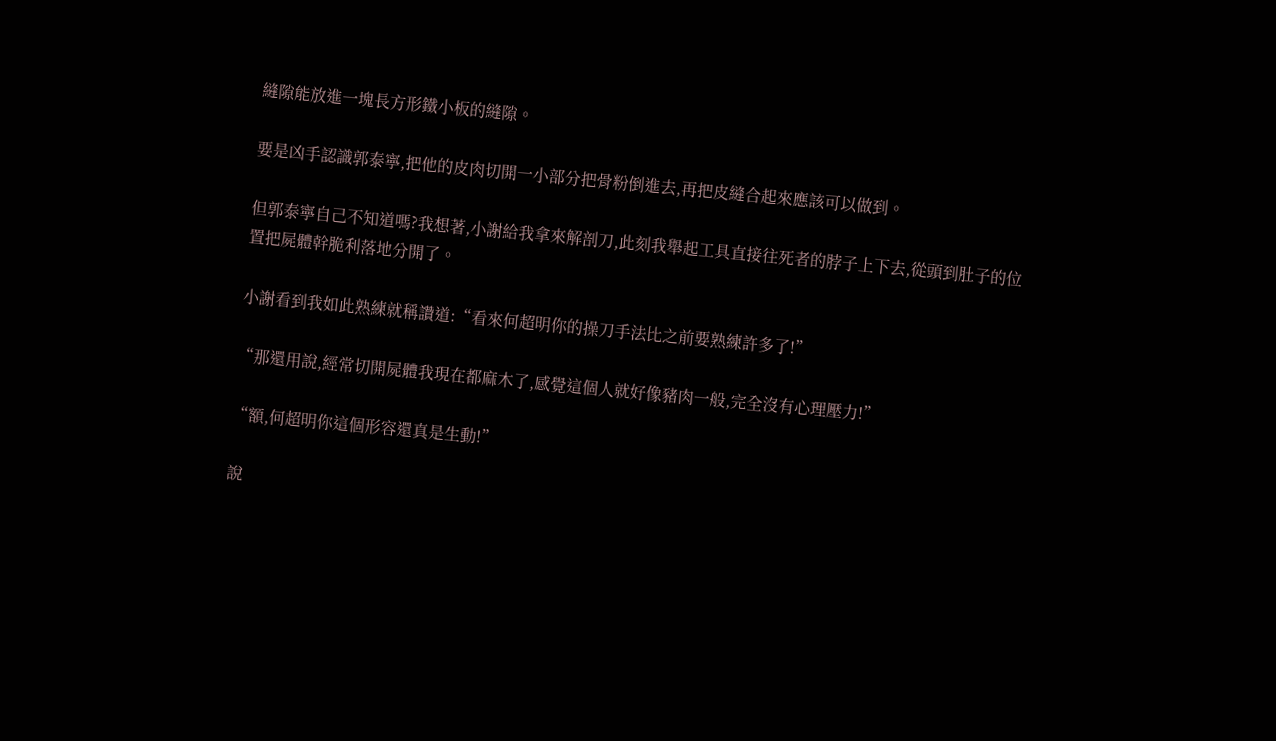縫隙能放進一塊長方形鐵小板的縫隙。

要是凶手認識郭泰寧,把他的皮肉切開一小部分把骨粉倒進去,再把皮縫合起來應該可以做到。

但郭泰寧自己不知道嗎?我想著,小謝給我拿來解剖刀,此刻我舉起工具直接往死者的脖子上下去,從頭到肚子的位置把屍體幹脆利落地分開了。

小謝看到我如此熟練就稱讚道:“看來何超明你的操刀手法比之前要熟練許多了!”

“那還用說,經常切開屍體我現在都麻木了,感覺這個人就好像豬肉一般,完全沒有心理壓力!”

“額,何超明你這個形容還真是生動!”

說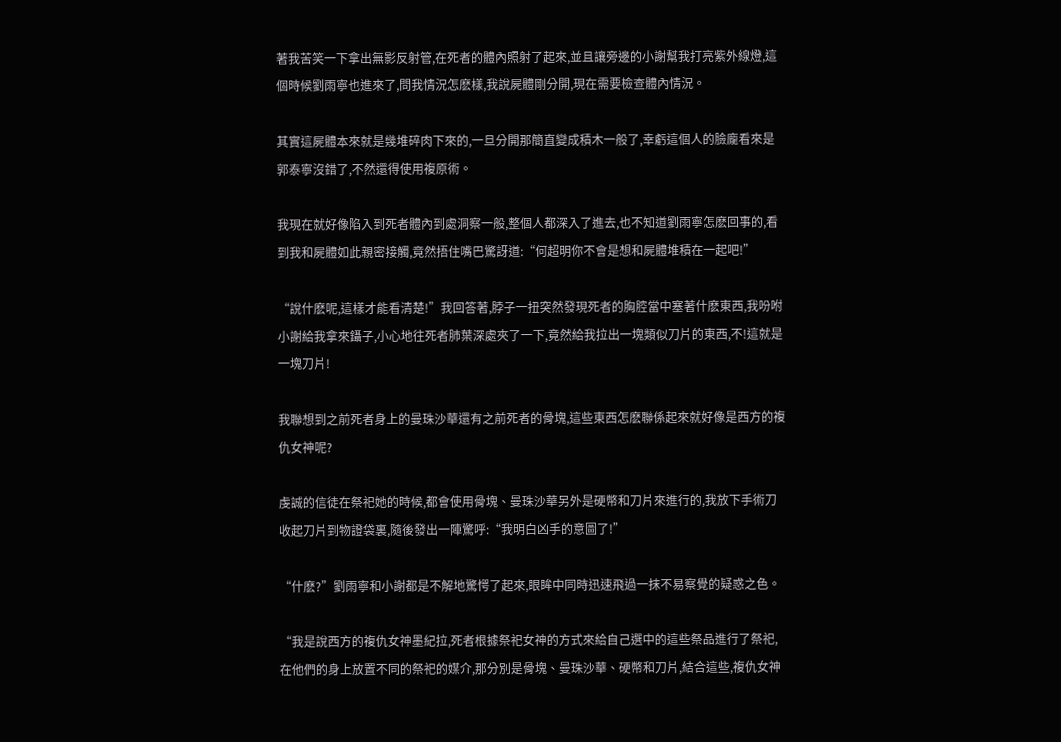著我苦笑一下拿出無影反射管,在死者的體內照射了起來,並且讓旁邊的小謝幫我打亮紫外線燈,這個時候劉雨寧也進來了,問我情況怎麽樣,我說屍體剛分開,現在需要檢查體內情況。

其實這屍體本來就是幾堆碎肉下來的,一旦分開那簡直變成積木一般了,幸虧這個人的臉龐看來是郭泰寧沒錯了,不然還得使用複原術。

我現在就好像陷入到死者體內到處洞察一般,整個人都深入了進去,也不知道劉雨寧怎麽回事的,看到我和屍體如此親密接觸,竟然捂住嘴巴驚訝道:“何超明你不會是想和屍體堆積在一起吧!”

“說什麽呢,這樣才能看清楚!”我回答著,脖子一扭突然發現死者的胸腔當中塞著什麽東西,我吩咐小謝給我拿來鑷子,小心地往死者肺葉深處夾了一下,竟然給我拉出一塊類似刀片的東西,不!這就是一塊刀片!

我聯想到之前死者身上的曼珠沙華還有之前死者的骨塊,這些東西怎麽聯係起來就好像是西方的複仇女神呢?

虔誠的信徒在祭祀她的時候,都會使用骨塊、曼珠沙華另外是硬幣和刀片來進行的,我放下手術刀收起刀片到物證袋裏,隨後發出一陣驚呼:“我明白凶手的意圖了!”

“什麽?”劉雨寧和小謝都是不解地驚愕了起來,眼眸中同時迅速飛過一抹不易察覺的疑惑之色。

“我是說西方的複仇女神墨紀拉,死者根據祭祀女神的方式來給自己選中的這些祭品進行了祭祀,在他們的身上放置不同的祭祀的媒介,那分別是骨塊、曼珠沙華、硬幣和刀片,結合這些,複仇女神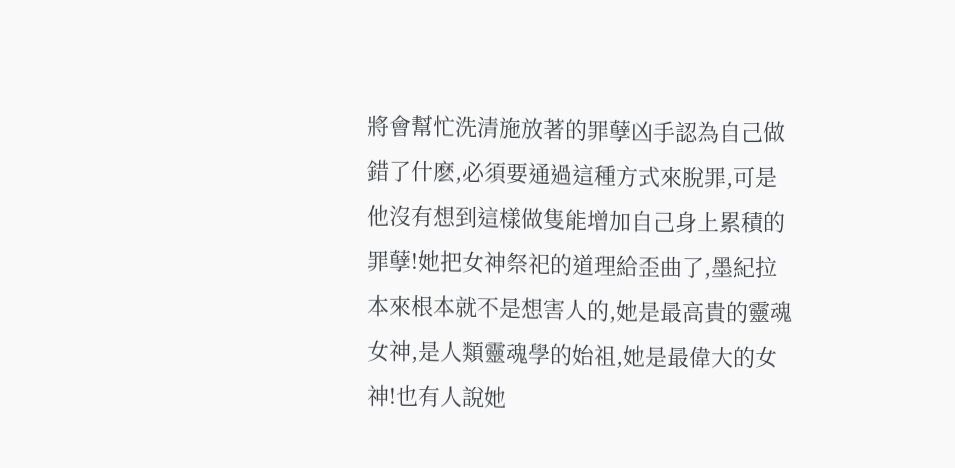將會幫忙洗清施放著的罪孽凶手認為自己做錯了什麽,必須要通過這種方式來脫罪,可是他沒有想到這樣做隻能增加自己身上累積的罪孽!她把女神祭祀的道理給歪曲了,墨紀拉本來根本就不是想害人的,她是最高貴的靈魂女神,是人類靈魂學的始祖,她是最偉大的女神!也有人說她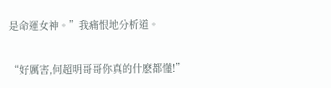是命運女神。”我痛恨地分析道。

“好厲害,何超明哥哥你真的什麽都懂!”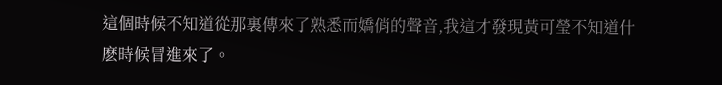這個時候不知道從那裏傳來了熟悉而嬌俏的聲音,我這才發現黃可瑩不知道什麽時候冒進來了。